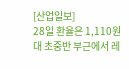[산업일보]
28일 환율은 1,110원대 초중반 부근에서 레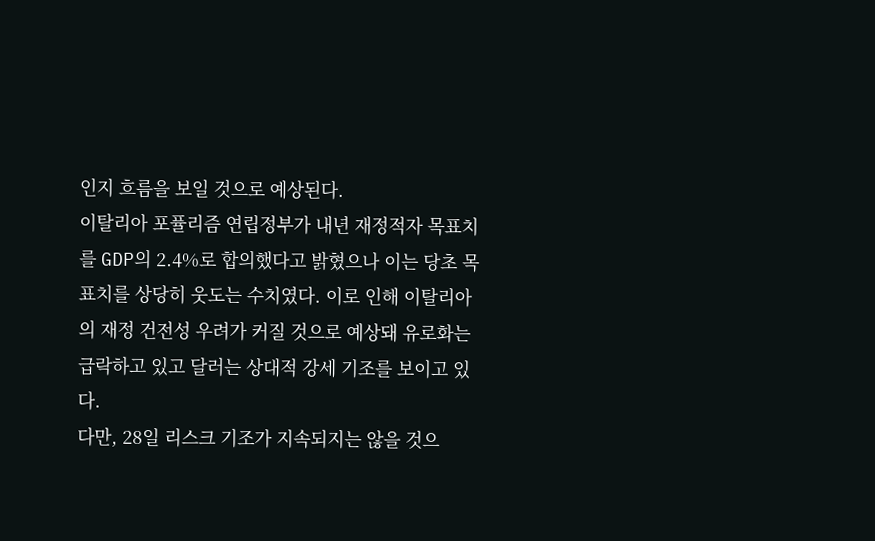인지 흐름을 보일 것으로 예상된다.
이탈리아 포퓰리즘 연립정부가 내년 재정적자 목표치를 GDP의 2.4%로 합의했다고 밝혔으나 이는 당초 목표치를 상당히 웃도는 수치였다. 이로 인해 이탈리아의 재정 건전성 우려가 커질 것으로 예상돼 유로화는 급락하고 있고 달러는 상대적 강세 기조를 보이고 있다.
다만, 28일 리스크 기조가 지속되지는 않을 것으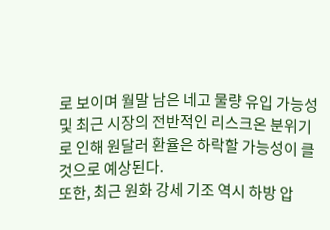로 보이며 월말 남은 네고 물량 유입 가능성 및 최근 시장의 전반적인 리스크온 분위기로 인해 원달러 환율은 하락할 가능성이 클 것으로 예상된다.
또한, 최근 원화 강세 기조 역시 하방 압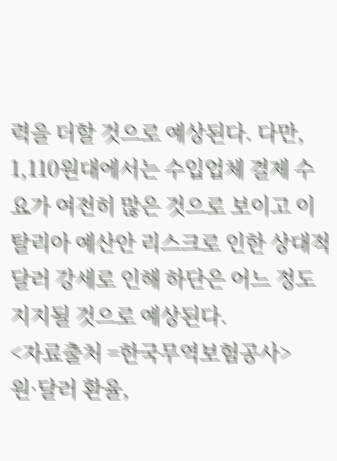력을 더할 것으로 예상된다. 다만, 1,110원대에서는 수입업체 결제 수요가 여전히 많은 것으로 보이고 이탈리아 예산안 리스크로 인한 상대적 달러 강세로 인해 하단은 어느 정도 지지될 것으로 예상된다.
<자료출처 =한국무역보험공사>
원·달러 환율,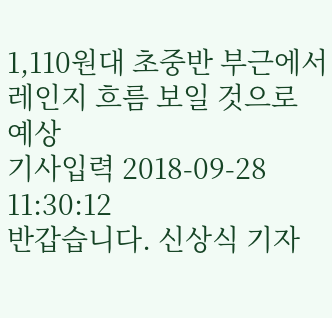1,110원대 초중반 부근에서 레인지 흐름 보일 것으로 예상
기사입력 2018-09-28 11:30:12
반갑습니다. 신상식 기자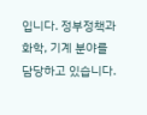입니다. 정부정책과 화학, 기계 분야를 담당하고 있습니다.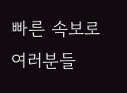빠른 속보로 여러분들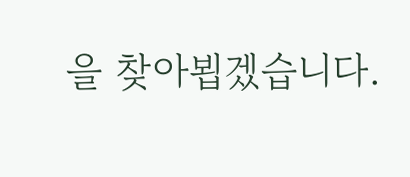을 찾아뵙겠습니다.